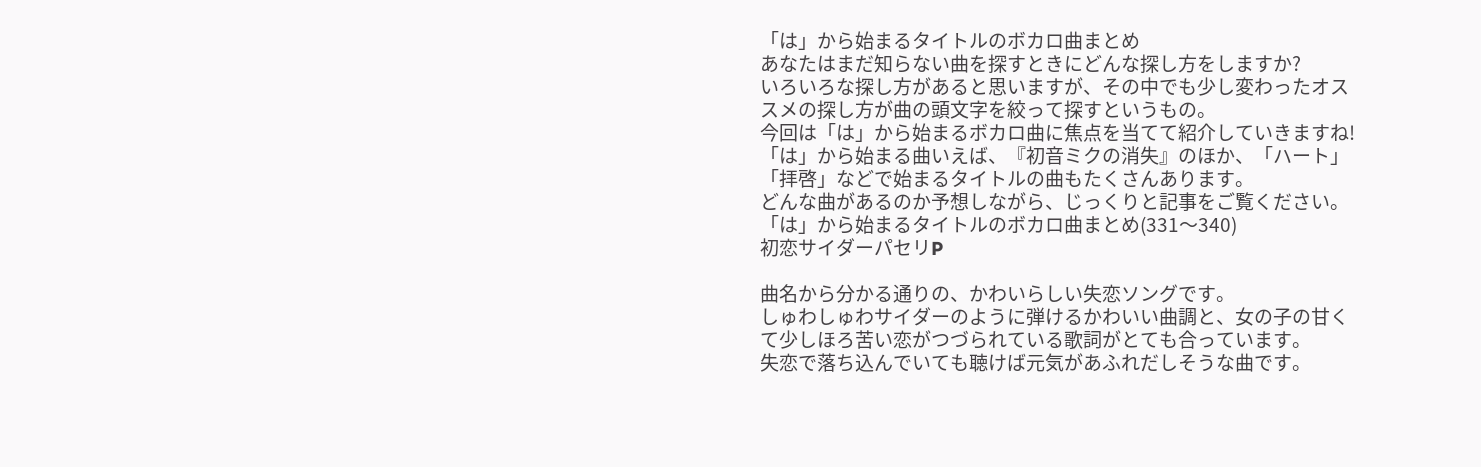「は」から始まるタイトルのボカロ曲まとめ
あなたはまだ知らない曲を探すときにどんな探し方をしますか?
いろいろな探し方があると思いますが、その中でも少し変わったオススメの探し方が曲の頭文字を絞って探すというもの。
今回は「は」から始まるボカロ曲に焦点を当てて紹介していきますね!
「は」から始まる曲いえば、『初音ミクの消失』のほか、「ハート」「拝啓」などで始まるタイトルの曲もたくさんあります。
どんな曲があるのか予想しながら、じっくりと記事をご覧ください。
「は」から始まるタイトルのボカロ曲まとめ(331〜340)
初恋サイダーパセリP

曲名から分かる通りの、かわいらしい失恋ソングです。
しゅわしゅわサイダーのように弾けるかわいい曲調と、女の子の甘くて少しほろ苦い恋がつづられている歌詞がとても合っています。
失恋で落ち込んでいても聴けば元気があふれだしそうな曲です。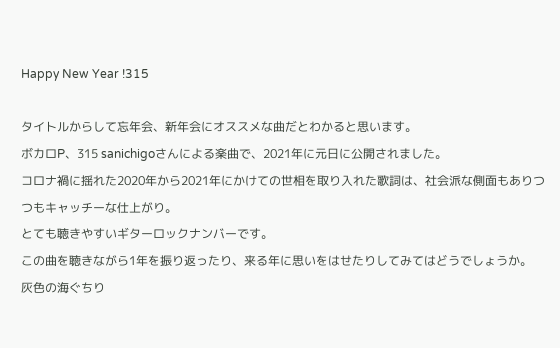Happy New Year !315

タイトルからして忘年会、新年会にオススメな曲だとわかると思います。
ボカロP、315 sanichigoさんによる楽曲で、2021年に元日に公開されました。
コロナ禍に揺れた2020年から2021年にかけての世相を取り入れた歌詞は、社会派な側面もありつつもキャッチーな仕上がり。
とても聴きやすいギターロックナンバーです。
この曲を聴きながら1年を振り返ったり、来る年に思いをはせたりしてみてはどうでしょうか。
灰色の海ぐちり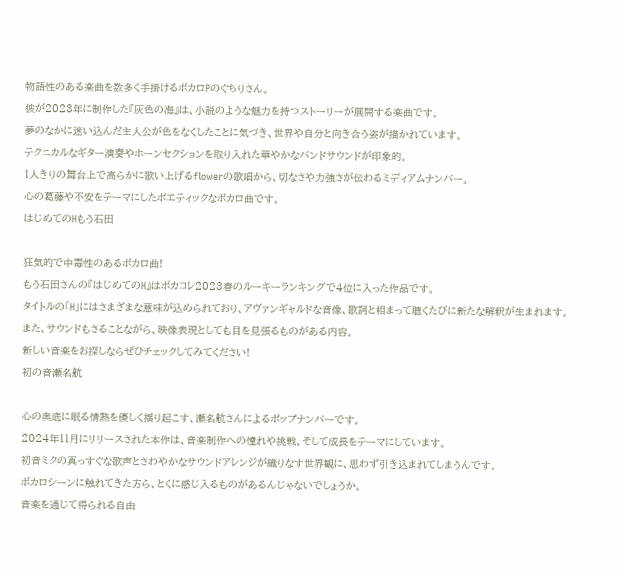物語性のある楽曲を数多く手掛けるボカロPのぐちりさん。
彼が2023年に制作した『灰色の海』は、小説のような魅力を持つストーリーが展開する楽曲です。
夢のなかに迷い込んだ主人公が色をなくしたことに気づき、世界や自分と向き合う姿が描かれています。
テクニカルなギター演奏やホーンセクションを取り入れた華やかなバンドサウンドが印象的。
1人きりの舞台上で高らかに歌い上げるflowerの歌唱から、切なさや力強さが伝わるミディアムナンバー。
心の葛藤や不安をテーマにしたポエティックなボカロ曲です。
はじめてのHもう石田

狂気的で中毒性のあるボカロ曲!
もう石田さんの『はじめてのH』はボカコレ2023春のルーキーランキングで4位に入った作品です。
タイトルの「H」にはさまざまな意味が込められており、アヴァンギャルドな音像、歌詞と相まって聴くたびに新たな解釈が生まれます。
また、サウンドもさることながら、映像表現としても目を見張るものがある内容。
新しい音楽をお探しならぜひチェックしてみてください!
初の音瀬名航

心の奥底に眠る情熱を優しく揺り起こす、瀬名航さんによるポップナンバーです。
2024年11月にリリースされた本作は、音楽制作への憧れや挑戦、そして成長をテーマにしています。
初音ミクの真っすぐな歌声とさわやかなサウンドアレンジが織りなす世界観に、思わず引き込まれてしまうんです。
ボカロシーンに触れてきた方ら、とくに感じ入るものがあるんじゃないでしょうか。
音楽を通じて得られる自由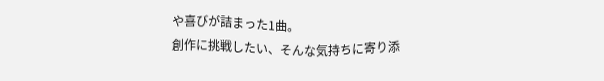や喜びが詰まった1曲。
創作に挑戦したい、そんな気持ちに寄り添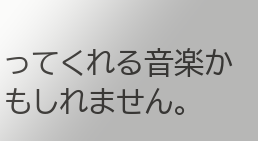ってくれる音楽かもしれません。